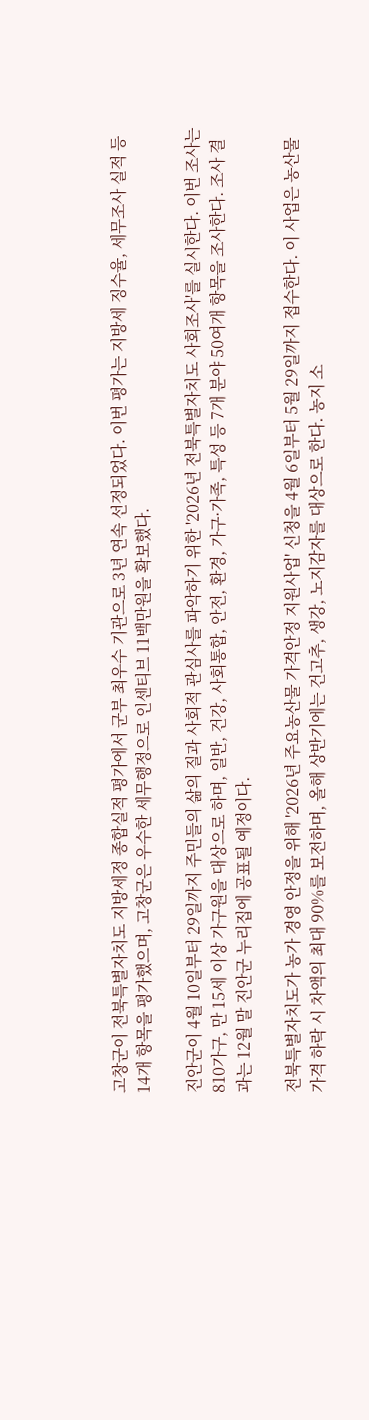고창군이 전북특별자치도 지방세정 종합실적 평가에서 군부 최우수 기관으로 3년 연속 선정되었다. 이번 평가는 지방세 징수율, 세무조사 실적 등 14개 항목을 평가했으며, 고창군은 우수한 세무행정으로 인센티브 11백만원을 확보했다.

진안군이 4월 10일부터 29일까지 주민들의 삶의 질과 사회적 관심사를 파악하기 위한 '2026년 전북특별자치도 사회조사'를 실시한다. 이번 조사는 810가구, 만 15세 이상 가구원을 대상으로 하며, 일반, 건강, 사회통합, 안전, 환경, 가구·가족, 특성 등 7개 분야 50여개 항목을 조사한다. 조사 결과는 12월 말 진안군 누리집에 공표될 예정이다.

전북특별자치도가 농가 경영 안정을 위해 '2026년 주요농산물 가격안정 지원사업' 신청을 4월 6일부터 5월 29일까지 접수한다. 이 사업은 농산물 가격 하락 시 차액의 최대 90%를 보전하며, 올해 상반기에는 건고추, 생강, 노지감자를 대상으로 한다. 농지 소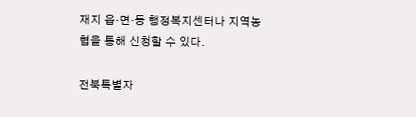재지 읍·면·동 행정복지센터나 지역농협을 통해 신청할 수 있다.

전북특별자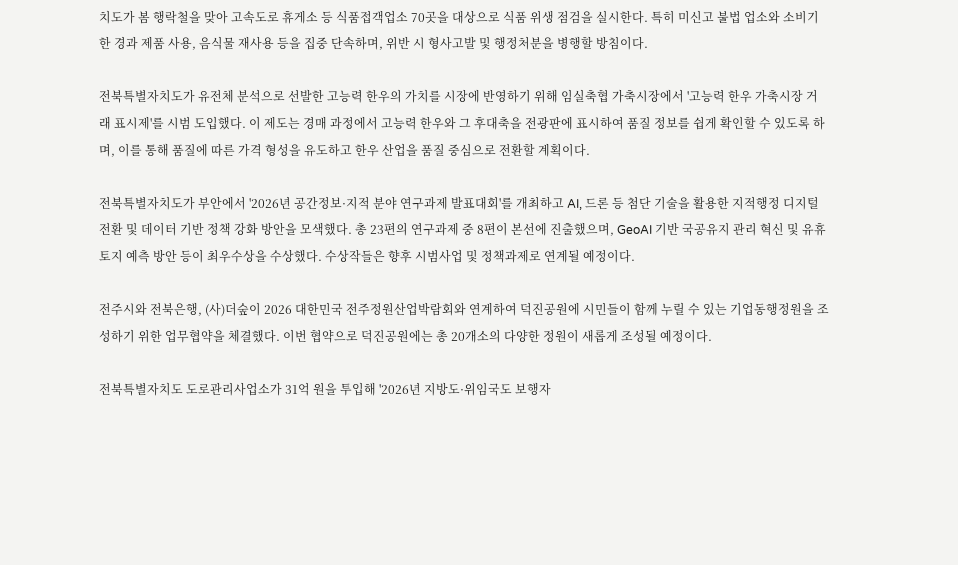치도가 봄 행락철을 맞아 고속도로 휴게소 등 식품접객업소 70곳을 대상으로 식품 위생 점검을 실시한다. 특히 미신고 불법 업소와 소비기한 경과 제품 사용, 음식물 재사용 등을 집중 단속하며, 위반 시 형사고발 및 행정처분을 병행할 방침이다.

전북특별자치도가 유전체 분석으로 선발한 고능력 한우의 가치를 시장에 반영하기 위해 임실축협 가축시장에서 '고능력 한우 가축시장 거래 표시제'를 시범 도입했다. 이 제도는 경매 과정에서 고능력 한우와 그 후대축을 전광판에 표시하여 품질 정보를 쉽게 확인할 수 있도록 하며, 이를 통해 품질에 따른 가격 형성을 유도하고 한우 산업을 품질 중심으로 전환할 계획이다.

전북특별자치도가 부안에서 '2026년 공간정보·지적 분야 연구과제 발표대회'를 개최하고 AI, 드론 등 첨단 기술을 활용한 지적행정 디지털 전환 및 데이터 기반 정책 강화 방안을 모색했다. 총 23편의 연구과제 중 8편이 본선에 진출했으며, GeoAI 기반 국공유지 관리 혁신 및 유휴 토지 예측 방안 등이 최우수상을 수상했다. 수상작들은 향후 시범사업 및 정책과제로 연계될 예정이다.

전주시와 전북은행, (사)더숲이 2026 대한민국 전주정원산업박람회와 연계하여 덕진공원에 시민들이 함께 누릴 수 있는 기업동행정원을 조성하기 위한 업무협약을 체결했다. 이번 협약으로 덕진공원에는 총 20개소의 다양한 정원이 새롭게 조성될 예정이다.

전북특별자치도 도로관리사업소가 31억 원을 투입해 '2026년 지방도·위임국도 보행자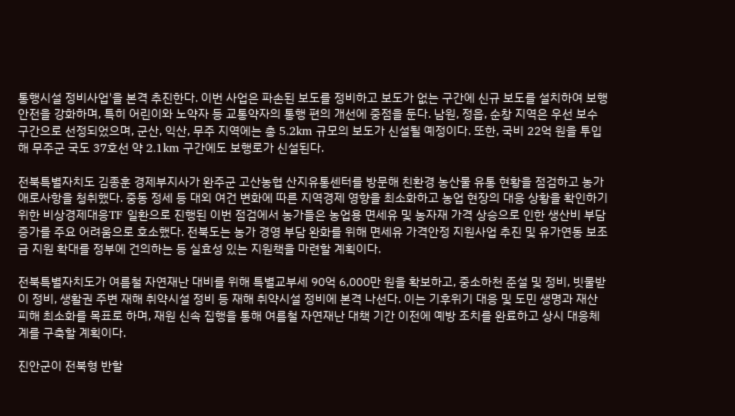통행시설 정비사업'을 본격 추진한다. 이번 사업은 파손된 보도를 정비하고 보도가 없는 구간에 신규 보도를 설치하여 보행 안전을 강화하며, 특히 어린이와 노약자 등 교통약자의 통행 편의 개선에 중점을 둔다. 남원, 정읍, 순창 지역은 우선 보수 구간으로 선정되었으며, 군산, 익산, 무주 지역에는 총 5.2km 규모의 보도가 신설될 예정이다. 또한, 국비 22억 원을 투입해 무주군 국도 37호선 약 2.1km 구간에도 보행로가 신설된다.

전북특별자치도 김종훈 경제부지사가 완주군 고산농협 산지유통센터를 방문해 친환경 농산물 유통 현황을 점검하고 농가 애로사항을 청취했다. 중동 정세 등 대외 여건 변화에 따른 지역경제 영향을 최소화하고 농업 현장의 대응 상황을 확인하기 위한 비상경제대응TF 일환으로 진행된 이번 점검에서 농가들은 농업용 면세유 및 농자재 가격 상승으로 인한 생산비 부담 증가를 주요 어려움으로 호소했다. 전북도는 농가 경영 부담 완화를 위해 면세유 가격안정 지원사업 추진 및 유가연동 보조금 지원 확대를 정부에 건의하는 등 실효성 있는 지원책을 마련할 계획이다.

전북특별자치도가 여름철 자연재난 대비를 위해 특별교부세 90억 6,000만 원을 확보하고, 중소하천 준설 및 정비, 빗물받이 정비, 생활권 주변 재해 취약시설 정비 등 재해 취약시설 정비에 본격 나선다. 이는 기후위기 대응 및 도민 생명과 재산 피해 최소화를 목표로 하며, 재원 신속 집행을 통해 여름철 자연재난 대책 기간 이전에 예방 조치를 완료하고 상시 대응체계를 구축할 계획이다.

진안군이 전북형 반할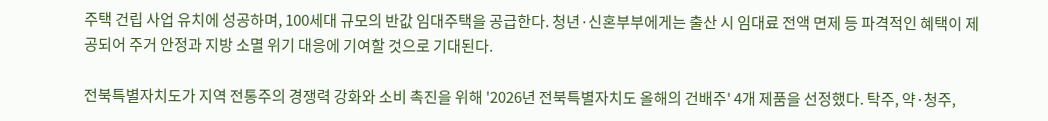주택 건립 사업 유치에 성공하며, 100세대 규모의 반값 임대주택을 공급한다. 청년·신혼부부에게는 출산 시 임대료 전액 면제 등 파격적인 혜택이 제공되어 주거 안정과 지방 소멸 위기 대응에 기여할 것으로 기대된다.

전북특별자치도가 지역 전통주의 경쟁력 강화와 소비 촉진을 위해 '2026년 전북특별자치도 올해의 건배주' 4개 제품을 선정했다. 탁주, 약·청주,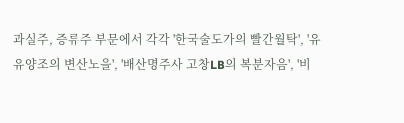과실주, 증류주 부문에서 각각 '한국술도가의 빨간월탁', '유유양조의 변산노을', '배산명주사 고창LB의 복분자음', '비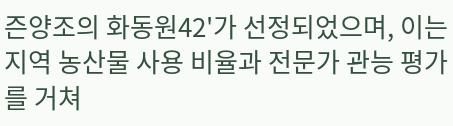즌양조의 화동원42'가 선정되었으며, 이는 지역 농산물 사용 비율과 전문가 관능 평가를 거쳐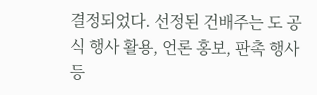결정되었다. 선정된 건배주는 도 공식 행사 활용, 언론 홍보, 판촉 행사 등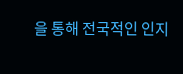을 통해 전국적인 인지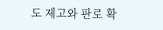도 제고와 판로 확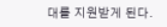대를 지원받게 된다.